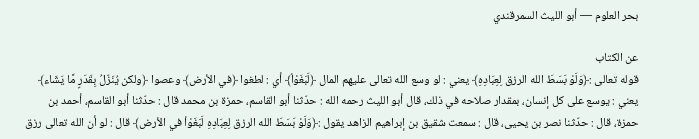بحر العلوم — أبو الليث السمرقندي

عن الكتاب
قوله تعالى :﴿وَلَوْ بَسَطَ الله الرزق لِعِبَادِهِ﴾ يعني : لو وسع الله تعالى عليهم المال ﴿لَبَغَوْاْ﴾ أي : لطغوا ﴿في الأرض﴾ وعصوا ﴿ولكن يُنَزّلُ بِقَدَرٍ مَّا يَشَاء﴾ يعني : يوسع على كل إنسان، بمقدار صلاحه في ذلك، قال أبو الليث رحمه الله : حدّثنا أبو القاسم، حمزة بن محمد قال : حدّثنا أبو القاسم، أحمد بن حمزة، قال : حدّثنا نصر بن يحيى، قال : سمعت شقيق بن إبراهيم الزاهد يقول :﴿وَلَوْ بَسَطَ الله الرزق لِعِبَادِهِ لَبَغَوْاْ في الأرض﴾ قال : لو أن الله تعالى رزق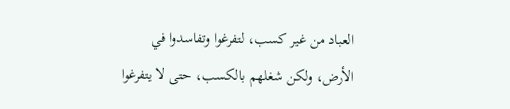العباد من غير كسب، لتفرغوا وتفاسدوا في الأرض، ولكن شغلهم بالكسب، حتى لا يتفرغوا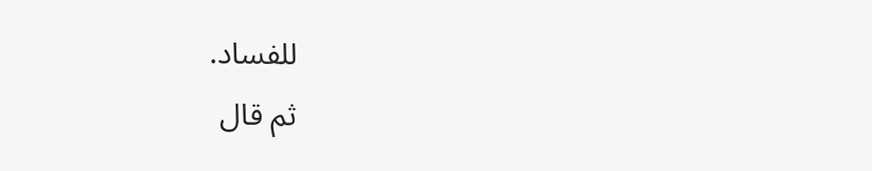للفساد.
ثم قال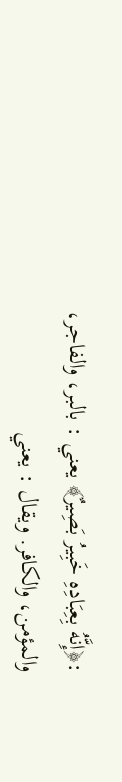:﴿إِنَّهُ بِعِبَادِهِ خَبِيرُ بَصِيرٌ﴾ يعني : بالبر، والفاجر، والمؤمن، والكافر. ويقال : يعني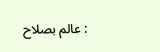: عالم بصلاح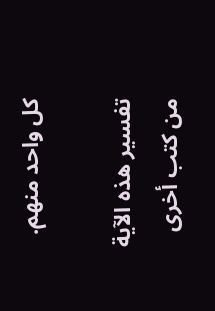كل واحد منهم.

تفسير هذه الآية من كتب أخرى